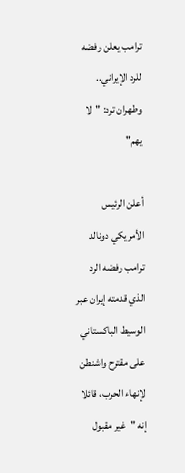ترامب يعلن رفضه للرد الإيراني.. وطهران ترد: "لا يهم"

أعلن الرئيس الأمريكي دونالد ترامب رفضه الرد الذي قدمته إيران عبر الوسيط الباكستاني على مقترح واشنطن لإنهاء الحرب، قائلا إنه "غير مقبول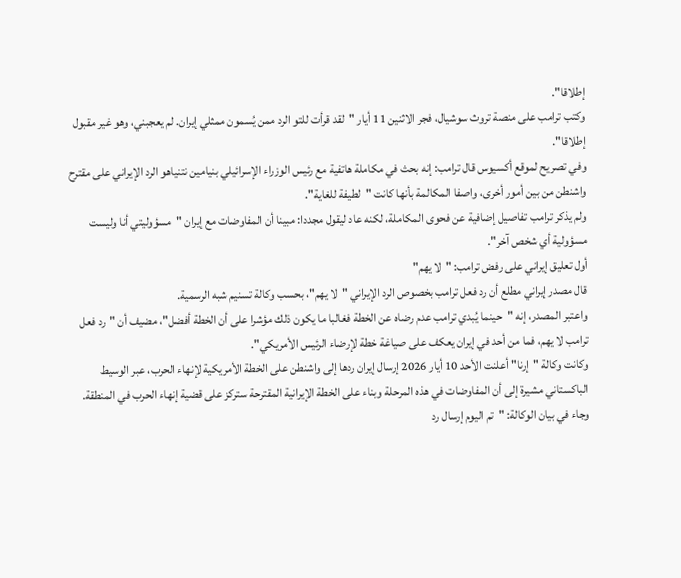إطلاقا".
وكتب ترامب على منصة تروث سوشيال، فجر الاثنين 11 أيار "لقد قرأت للتو الرد ممن يُسمون ممثلي إيران. لم يعجبني، وهو غير مقبول إطلاقا".
وفي تصريح لموقع أكسيوس قال ترامب: إنه بحث في مكاملة هاتفية مع رئيس الوزراء الإسرائيلي بنيامين نتنياهو الرد الإيراني على مقترح واشنطن من بين أمور أخرى، واصفا المكالمة بأنها كانت "لطيفة للغاية".
ولم يذكر ترامب تفاصيل إضافية عن فحوى المكاملة، لكنه عاد ليقول مجددا: مبينا أن المفاوضات مع إيران "مسؤوليتي أنا وليست مسؤولية أي شخص آخر".
أول تعليق إيراني على رفض ترامب: "لا يهم"
قال مصدر إيراني مطلع أن رد فعل ترامب بخصوص الرد الإيراني "لا يهم"، بحسب وكالة تسنيم شبه الرسمية.
واعتبر المصدر، إنه "حينما يُبدي ترامب عدم رضاه عن الخطة فغالبا ما يكون ذلك مؤشرا على أن الخطة أفضل"، مضيف أن "رد فعل ترامب لا يهم، فما من أحد في إيران يعكف على صياغة خطة لإرضاء الرئيس الأمريكي".
وكانت وكالة "إرنا" أعلنت الأحد 10 أيار 2026 إرسال إيران ردها إلى واشنطن على الخطة الأمريكية لإنهاء الحرب، عبر الوسيط الباكستاني مشيرة إلى أن المفاوضات في هذه المرحلة وبناء على الخطة الإيرانية المقترحة ستركز على قضية إنهاء الحرب في المنطقة.
وجاء في بيان الوكالة: "تم اليوم إرسال رد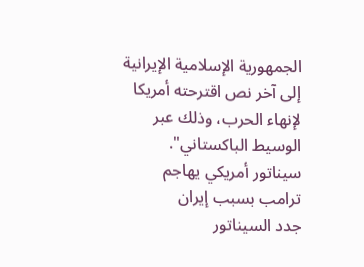الجمهورية الإسلامية الإيرانية إلى آخر نص اقترحته أمريكا لإنهاء الحرب، وذلك عبر الوسيط الباكستاني".
سيناتور أمريكي يهاجم ترامب بسبب إيران
جدد السيناتور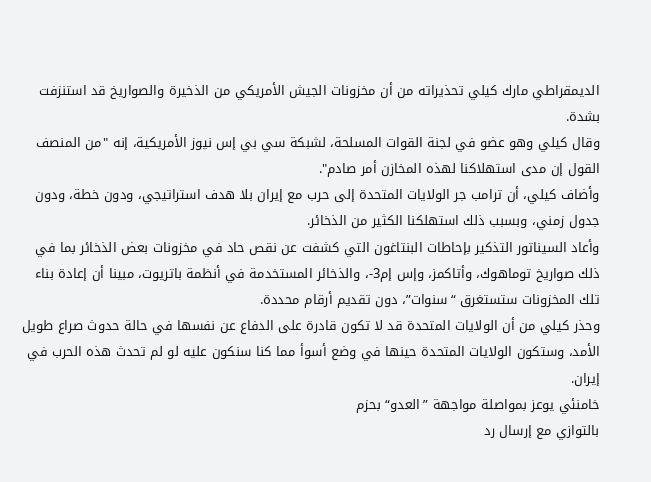الديمقراطي مارك كيلي تحذيراته من أن مخزونات الجيش الأمريكي من الذخيرة والصواريخ قد استنزفت بشدة.
وقال كيلي وهو عضو في لجنة القوات المسلحة، لشبكة سي بي إس نيوز الأمريكية، إنه "من المنصف القول إن مدى استهلاكنا لهذه المخازن أمر صادم".
وأضاف كيلي، أن ترامب جر الولايات المتحدة إلى حرب مع إيران بلا هدف استراتيجي، ودون خطة، ودون جدول زمني، وبسبب ذلك استهلكنا الكثير من الذخائر.
وأعاد السيناتور التذكير بإحاطات البنتاغون التي كشفت عن نقص حاد في مخزونات بعض الذخائر بما في ذلك صواريخ توماهوك، وأتاكمز، وإس إم3-، والذخائر المستخدمة في أنظمة باتريوت، مبينا أن إعادة بناء تلك المخزونات ستستغرق “سنوات”، دون تقديم أرقام محددة.
وحذر كيلي من أن الولايات المتحدة قد لا تكون قادرة على الدفاع عن نفسها في حالة حدوث صراع طويل الأمد، وستكون الولايات المتحدة حينها في وضع أسوأ مما كنا سنكون عليه لو لم تحدث هذه الحرب في إيران.
خامنئي يوعز بمواصلة مواجهة ”العدو“ بحزم
بالتوازي مع إرسال رد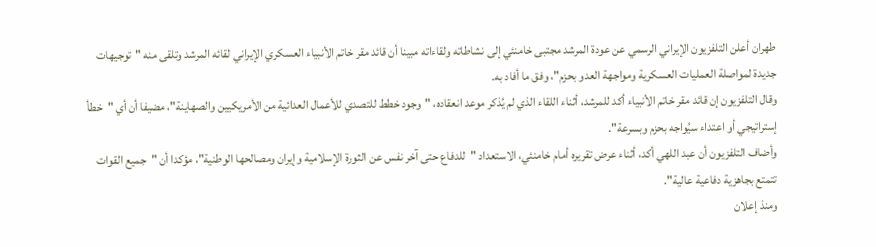طهران أعلن التلفزيون الإيراني الرسمي عن عودة المرشد مجتبى خامنئي إلى نشاطاته ولقاءاته مبينا أن قائد مقر خاتم الأنبياء العسكري الإيراني لقائه المرشد وتلقى منه "توجيهات جديدة لمواصلة العمليات العسكرية ومواجهة العدو بحزم"، وفق ما أفاد به.
وقال التلفزيون إن قائد مقر خاتم الأنبياء أكد للمرشد، أثناء اللقاء الذي لم يُذكر موعد انعقاده، "وجود خطط للتصدي للأعمال العدائية من الأمريكيين والصهاينة"، مضيفا أن أي "خطأ إستراتيجي أو اعتداء سيُواجه بحزم وبسرعة".
وأضاف التلفزيون أن عبد اللهي أكد، أثناء عرض تقريره أمام خامنئي، الاستعداد "للدفاع حتى آخر نفس عن الثورة الإسلامية وإيران ومصالحها الوطنية"، مؤكدا أن "جميع القوات تتمتع بجاهزية دفاعية عالية".
ومنذ إعلان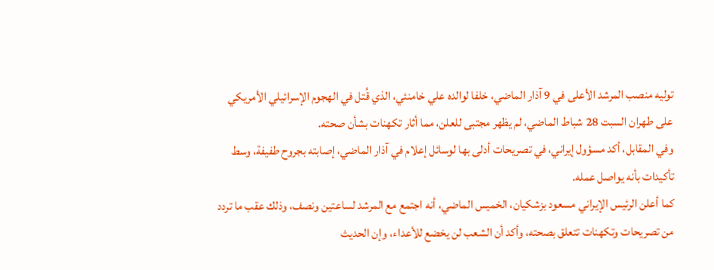توليه منصب المرشد الأعلى في 9 آذار الماضي، خلفا لوالده علي خامنئي، الذي قُتل في الهجوم الإسرائيلي الأمريكي على طهران السبت 28 شباط الماضي، لم يظهر مجتبى للعلن، مما أثار تكهنات بشأن صحته.
وفي المقابل، أكد مسؤول إيراني، في تصريحات أدلى بها لوسائل إعلام في آذار الماضي، إصابته بجروح طفيفة، وسط تأكيدات بأنه يواصل عمله.
كما أعلن الرئيس الإيراني مسعود بزشكيان، الخميس الماضي، أنه اجتمع مع المرشد لساعتين ونصف، وذلك عقب ما تردد من تصريحات وتكهنات تتعلق بصحته، وأكد أن الشعب لن يخضع للأعداء، وإن الحديث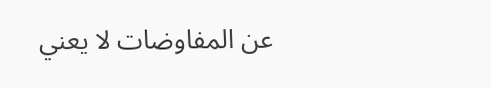عن المفاوضات لا يعني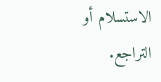الاستسلام أو التراجع.